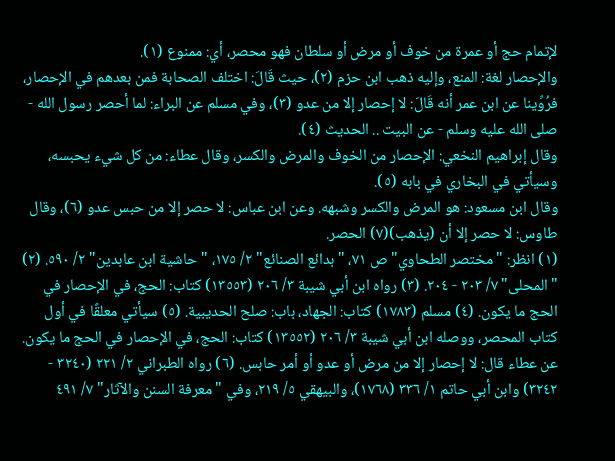لإتمام حج أو عمرة من خوف أو مرض أو سلطان فهو محصر، أي: ممنوع (١).
والإحصار لغة: المنع، وإليه ذهب ابن حزم (٢)، حيث قَالَ: اختلف الصحابة فمن بعدهم في الإحصار، فرُوِّينا عن ابن عمر أنه قَالَ: لا إحصار إلا من عدو (٣)، وفي مسلم عن البراء: لما أحصر رسول الله - صلى الله عليه وسلم - عن البيت .. الحديث (٤).
وقال إبراهيم النخعي: الإحصار من الخوف والمرض والكسر، وقال عطاء: من كل شيء يحبسه، وسيأتي في البخاري في بابه (٥).
وقال ابن مسعود: هو المرض والكسر وشبهه. وعن ابن عباس: لا حصر إلا من حبس عدو (٦)، وقال طاوس: لا حصر إلا أن (يذهب)(٧) الحصر.
(١) انظر: "مختصر الطحاوي" ص ٧١، "بدائع الصنائع" ٢/ ١٧٥، "حاشية ابن عابدين" ٢/ ٥٩٠. (٢) "المحلى" ٧/ ٢٠٣ - ٢٠٤. (٣) رواه ابن أبي شيبة ٣/ ٢٠٦ (١٣٥٥٣) كتاب: الحج، في الإحصار في الحج ما يكون. (٤) مسلم (١٧٨٣) كتاب: الجهاد، باب: صلح الحديبية. (٥) سيأتي معلقًا في أول كتاب المحصر، ووصله ابن أبي شيبة ٣/ ٢٠٦ (١٣٥٥٢) كتاب: الحج، في الإحصار في الحج ما يكون. عن عطاء قال: لا إحصار إلا من مرض أو عدو أو أمر حابس. (٦) رواه الطبراني ٢/ ٢٢١ (٣٢٤٠ - ٣٢٤٢) وابن أبي حاتم ١/ ٣٣٦ (١٧٦٨)، والبيهقي ٥/ ٢١٩، وفي "معرفة السنن والآثار" ٧/ ٤٩١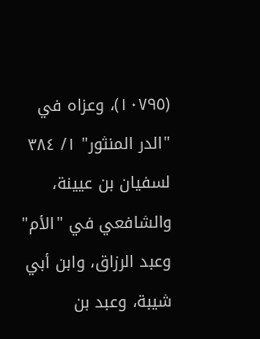(١٠٧٩٥)، وعزاه في "الدر المنثور" ١/ ٣٨٤ لسفيان بن عيينة، والشافعي في "الأم" وعبد الرزاق، وابن أبي شيبة، وعبد بن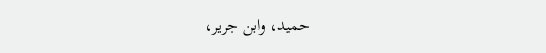حميد، وابن جرير،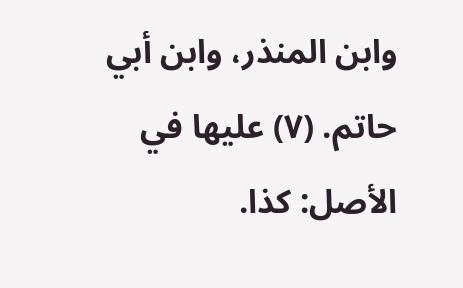وابن المنذر، وابن أبي حاتم. (٧) عليها في الأصل: كذا.